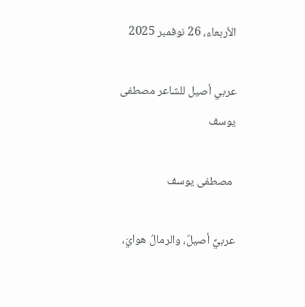الأربعاء، 26 نوفمبر 2025

عربي أصيل للشاعر مصطفى يوسف

 مصطفى يوسف

عربيٌّ أصيلٌ، والرمالُ هوايَ،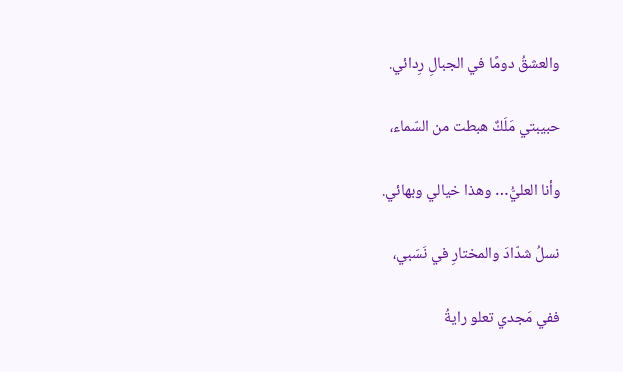والعشقُ دومًا في الجبالِ رِدائي.

حبيبتي مَلَكٌ هبطت من السّماء،

وأنا العليُّ… وهذا خيالي وبهائي.

نسلُ شدّادَ والمختارِ في نَسَبي،

ففي مَجدي تعلو رايةُ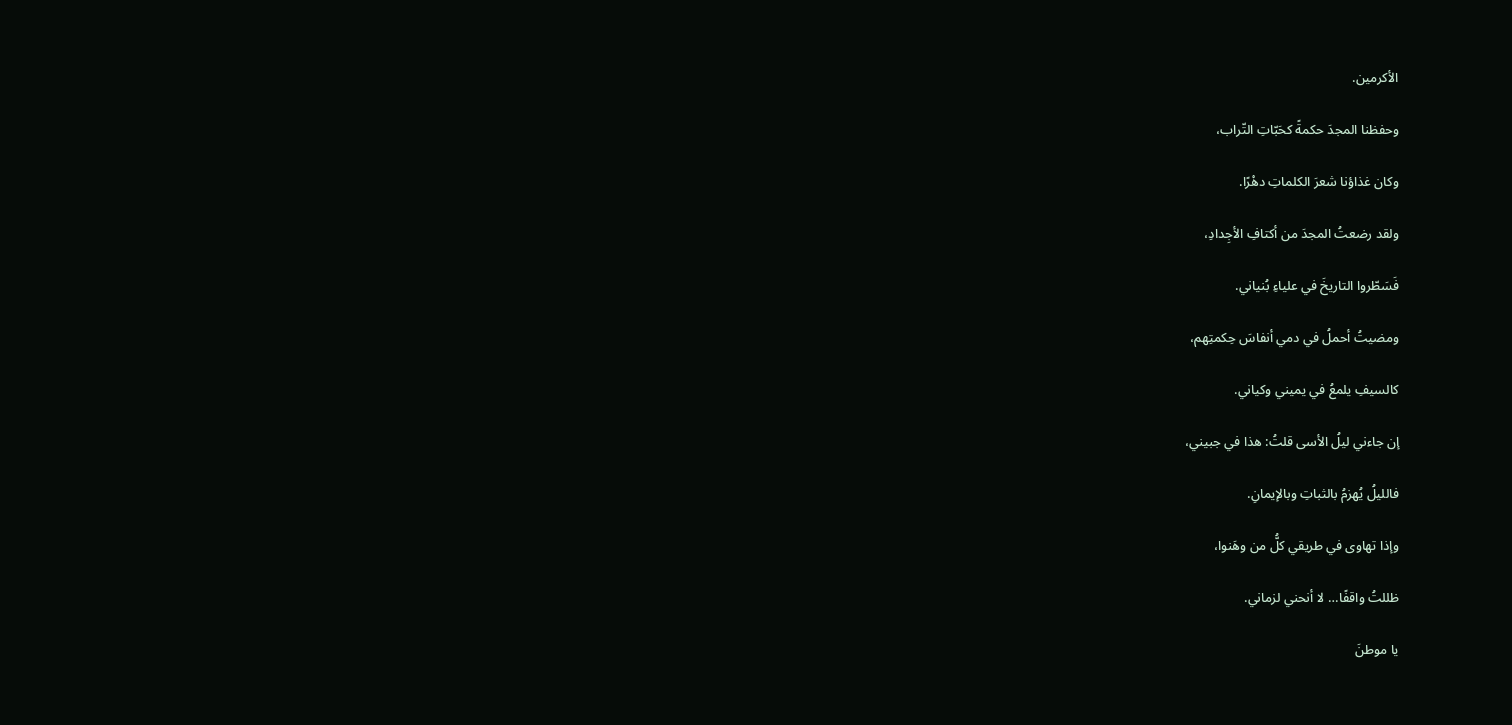الأكرمين.

وحفظنا المجدَ حكمةً كحَبّاتِ التّراب،

وكان غذاؤنا شعرَ الكلماتِ دهْرًا.

ولقد رضعتُ المجدَ من أكتافِ الأجِدادِ،

فَسَطّروا التاريخَ في علياءِ بُنياني.

ومضيتُ أحملُ في دمي أنفاسَ حِكمتِهم،

كالسيفِ يلمعُ في يميني وكياني.

إن جاءني ليلُ الأسى قلتُ: هذا في جبيني،

فالليلُ يُهزمُ بالثباتِ وبالإيمانِ.

وإذا تهاوى في طريقي كلُّ من وهَنوا،

ظللتُ واقفًا… لا أنحني لزماني.

يا موطنَ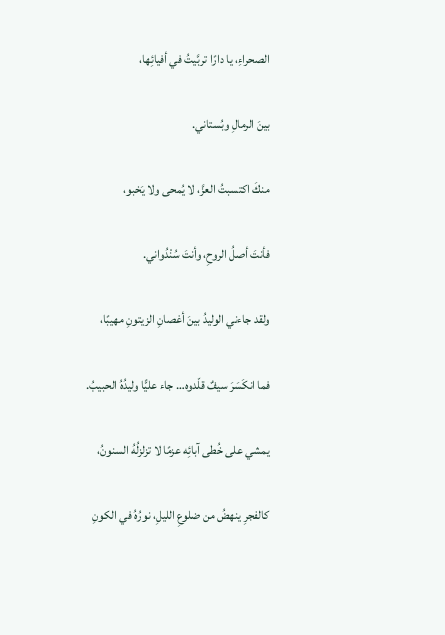الصحراءِ، يا دارًا تربَّيتُ في أفيائِها،

بينَ الرمالِ وبُستاني.

منكَ اكتسبتُ العزَّ، لا يُمحى ولا يَخبو،

فأنتَ أصلُ الروحِ، وأنتَ سُنْدُواني.

ولقد جاءني الوليدُ بينَ أغصانِ الزيتونِ مهيبًا،

فما انكَسَرَ سيفٌ قلّدوه… جاء عليًّا وليدُهُ الحبيبُ.

يمشي على خُطى آبائِه عزمًا لا تزلزلُهُ السنونُ،

كالفجرِ ينهضُ من ضلوعِ الليلِ، نورُهُ في الكونِ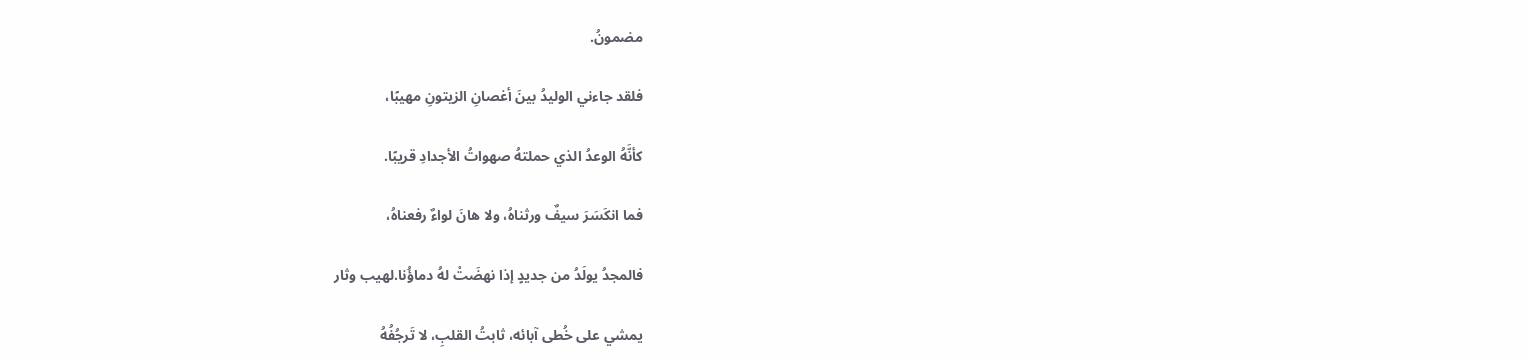مضمونُ.

فلقد جاءني الوليدُ بينَ أغصانِ الزيتونِ مهيبًا،

كأنَّهُ الوعدُ الذي حملتهُ صهواتُ الأجدادِ قريبًا.

فما انكَسَرَ سيفٌ ورثناهُ، ولا هانَ لواءٌ رفعناهُ،

فالمجدُ يولَدُ من جديدٍ إذا نهضَتْ لهُ دماؤُنا.لهيب وثار

يمشي على خُطى آبائه، ثابتُ القلبِ، لا تَرجُفُهُ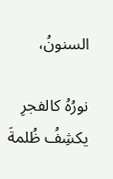السنونُ،

نورُهُ كالفجرِ يكشِفُ ظُلمةَ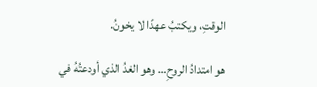الوقتِ، ويكتبُ عهدًا لا يخونُ.

هو امتدادُ الروحِ… وهو الغدُ الذي أودعتُهُ في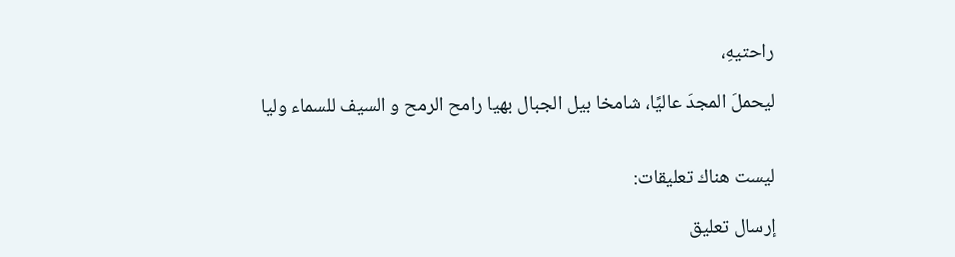راحتيهِ،

ليحملَ المجدَ عاليًا، شامخا بيل الجبال بهيا رامح الرمح و السيف للسماء وليا


ليست هناك تعليقات:

إرسال تعليق